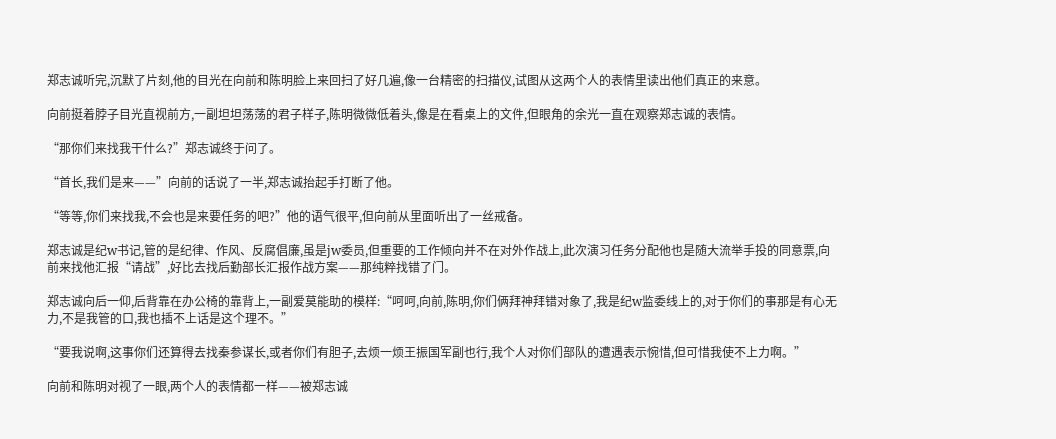郑志诚听完,沉默了片刻,他的目光在向前和陈明脸上来回扫了好几遍,像一台精密的扫描仪,试图从这两个人的表情里读出他们真正的来意。

向前挺着脖子目光直视前方,一副坦坦荡荡的君子样子,陈明微微低着头,像是在看桌上的文件,但眼角的余光一直在观察郑志诚的表情。

“那你们来找我干什么?”郑志诚终于问了。

“首长,我们是来——”向前的话说了一半,郑志诚抬起手打断了他。

“等等,你们来找我,不会也是来要任务的吧?”他的语气很平,但向前从里面听出了一丝戒备。

郑志诚是纪w书记,管的是纪律、作风、反腐倡廉,虽是jw委员,但重要的工作倾向并不在对外作战上,此次演习任务分配他也是随大流举手投的同意票,向前来找他汇报“请战”,好比去找后勤部长汇报作战方案——那纯粹找错了门。

郑志诚向后一仰,后背靠在办公椅的靠背上,一副爱莫能助的模样:“呵呵,向前,陈明,你们俩拜神拜错对象了,我是纪w监委线上的,对于你们的事那是有心无力,不是我管的口,我也插不上话是这个理不。”

“要我说啊,这事你们还算得去找秦参谋长,或者你们有胆子,去烦一烦王振国军副也行,我个人对你们部队的遭遇表示惋惜,但可惜我使不上力啊。”

向前和陈明对视了一眼,两个人的表情都一样——被郑志诚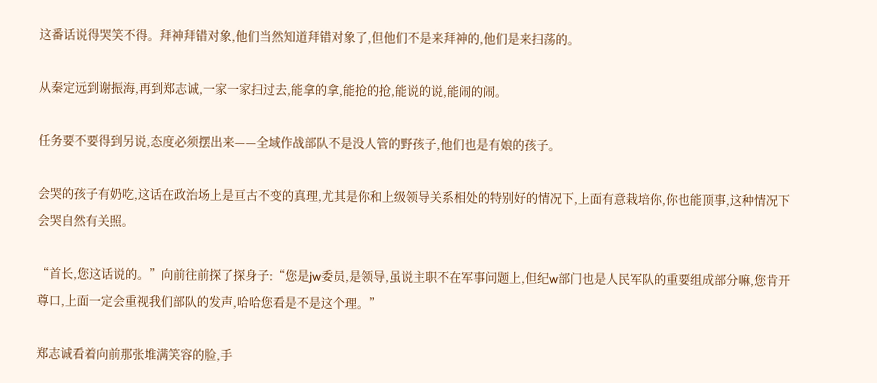这番话说得哭笑不得。拜神拜错对象,他们当然知道拜错对象了,但他们不是来拜神的,他们是来扫荡的。

从秦定远到谢振海,再到郑志诚,一家一家扫过去,能拿的拿,能抢的抢,能说的说,能闹的闹。

任务要不要得到另说,态度必须摆出来——全域作战部队不是没人管的野孩子,他们也是有娘的孩子。

会哭的孩子有奶吃,这话在政治场上是亘古不变的真理,尤其是你和上级领导关系相处的特别好的情况下,上面有意栽培你,你也能顶事,这种情况下会哭自然有关照。

“首长,您这话说的。”向前往前探了探身子:“您是jw委员,是领导,虽说主职不在军事问题上,但纪w部门也是人民军队的重要组成部分嘛,您肯开尊口,上面一定会重视我们部队的发声,哈哈您看是不是这个理。”

郑志诚看着向前那张堆满笑容的脸,手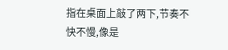指在桌面上敲了两下,节奏不快不慢,像是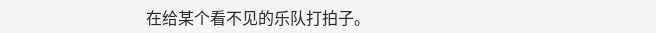在给某个看不见的乐队打拍子。